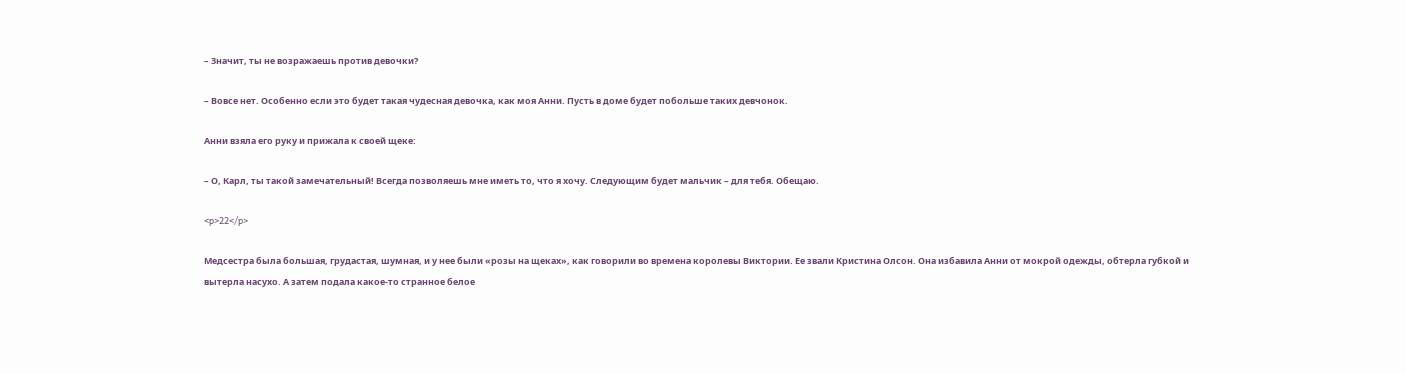– Значит, ты не возражаешь против девочки?

– Вовсе нет. Особенно если это будет такая чудесная девочка, как моя Анни. Пусть в доме будет побольше таких девчонок.

Анни взяла его руку и прижала к своей щеке:

– О, Карл, ты такой замечательный! Всегда позволяешь мне иметь то, что я хочу. Следующим будет мальчик – для тебя. Обещаю.

<p>22</p>

Медсестра была большая, грудастая, шумная, и у нее были «розы на щеках», как говорили во времена королевы Виктории. Ее звали Кристина Олсон. Она избавила Анни от мокрой одежды, обтерла губкой и вытерла насухо. А затем подала какое-то странное белое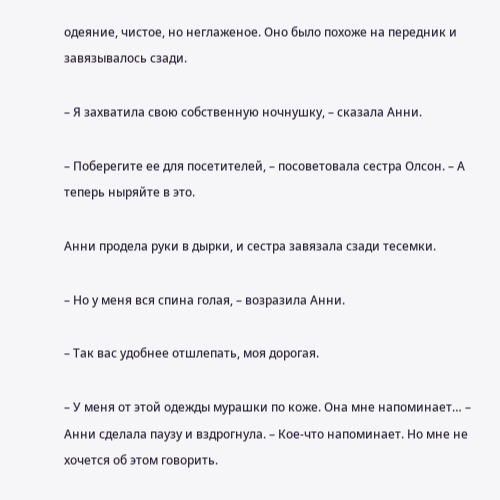одеяние, чистое, но неглаженое. Оно было похоже на передник и завязывалось сзади.

– Я захватила свою собственную ночнушку, – сказала Анни.

– Поберегите ее для посетителей, – посоветовала сестра Олсон. – А теперь ныряйте в это.

Анни продела руки в дырки, и сестра завязала сзади тесемки.

– Но у меня вся спина голая, – возразила Анни.

– Так вас удобнее отшлепать, моя дорогая.

– У меня от этой одежды мурашки по коже. Она мне напоминает… – Анни сделала паузу и вздрогнула. – Кое-что напоминает. Но мне не хочется об этом говорить.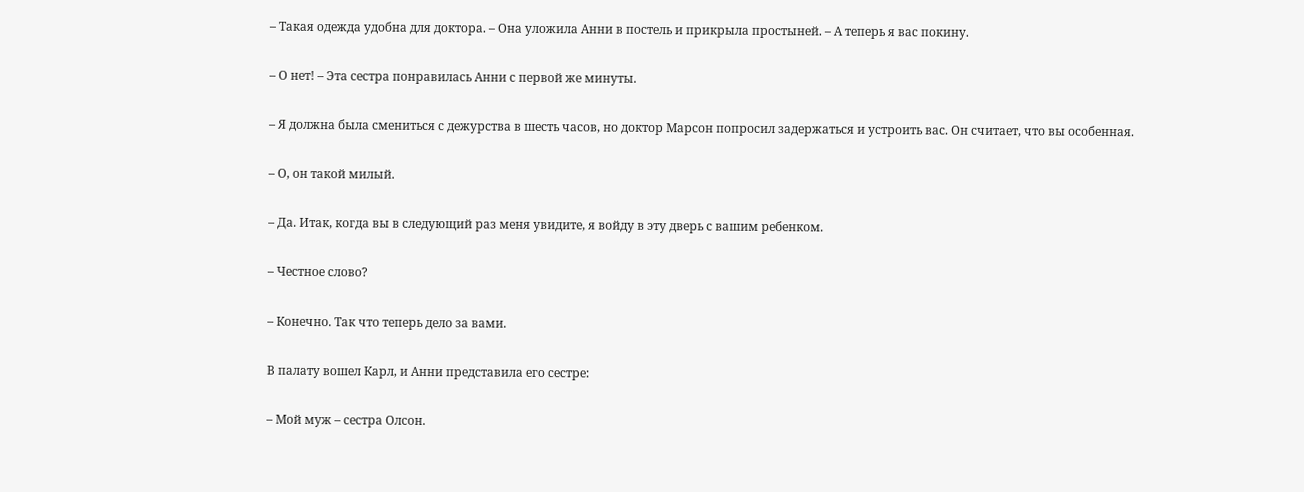– Такая одежда удобна для доктора. – Она уложила Анни в постель и прикрыла простыней. – А теперь я вас покину.

– О нет! – Эта сестра понравилась Анни с первой же минуты.

– Я должна была смениться с дежурства в шесть часов, но доктор Марсон попросил задержаться и устроить вас. Он считает, что вы особенная.

– О, он такой милый.

– Да. Итак, когда вы в следующий раз меня увидите, я войду в эту дверь с вашим ребенком.

– Честное слово?

– Конечно. Так что теперь дело за вами.

В палату вошел Карл, и Анни представила его сестре:

– Мой муж – сестра Олсон.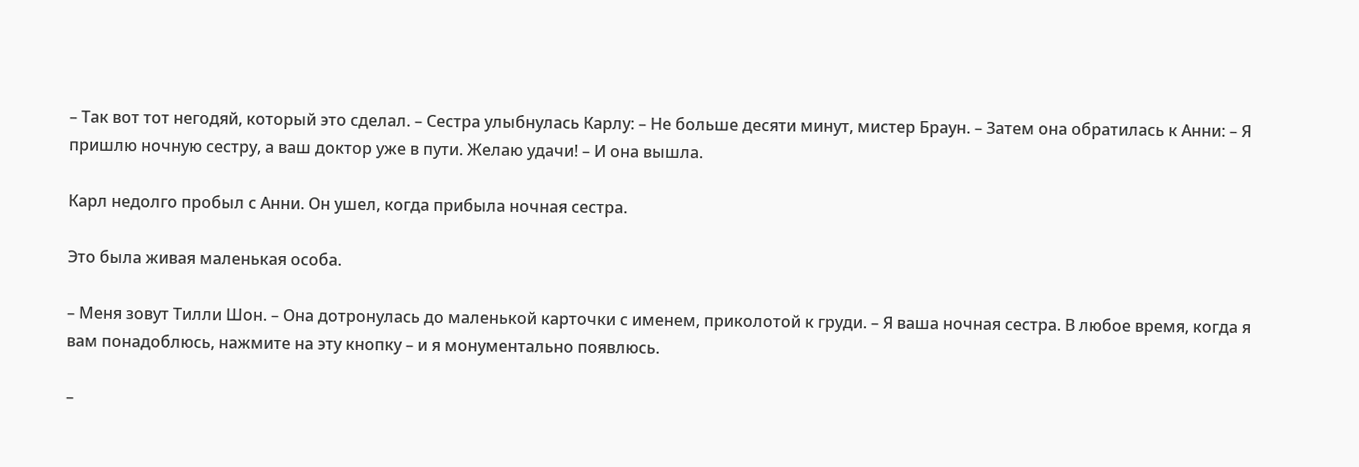– Так вот тот негодяй, который это сделал. – Сестра улыбнулась Карлу: – Не больше десяти минут, мистер Браун. – Затем она обратилась к Анни: – Я пришлю ночную сестру, а ваш доктор уже в пути. Желаю удачи! – И она вышла.

Карл недолго пробыл с Анни. Он ушел, когда прибыла ночная сестра.

Это была живая маленькая особа.

– Меня зовут Тилли Шон. – Она дотронулась до маленькой карточки с именем, приколотой к груди. – Я ваша ночная сестра. В любое время, когда я вам понадоблюсь, нажмите на эту кнопку – и я монументально появлюсь.

–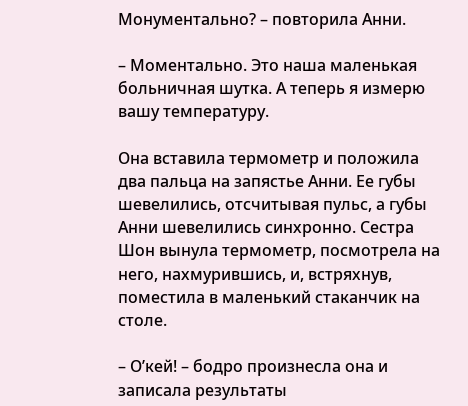Монументально? – повторила Анни.

– Моментально. Это наша маленькая больничная шутка. А теперь я измерю вашу температуру.

Она вставила термометр и положила два пальца на запястье Анни. Ее губы шевелились, отсчитывая пульс, а губы Анни шевелились синхронно. Сестра Шон вынула термометр, посмотрела на него, нахмурившись, и, встряхнув, поместила в маленький стаканчик на столе.

– О’кей! – бодро произнесла она и записала результаты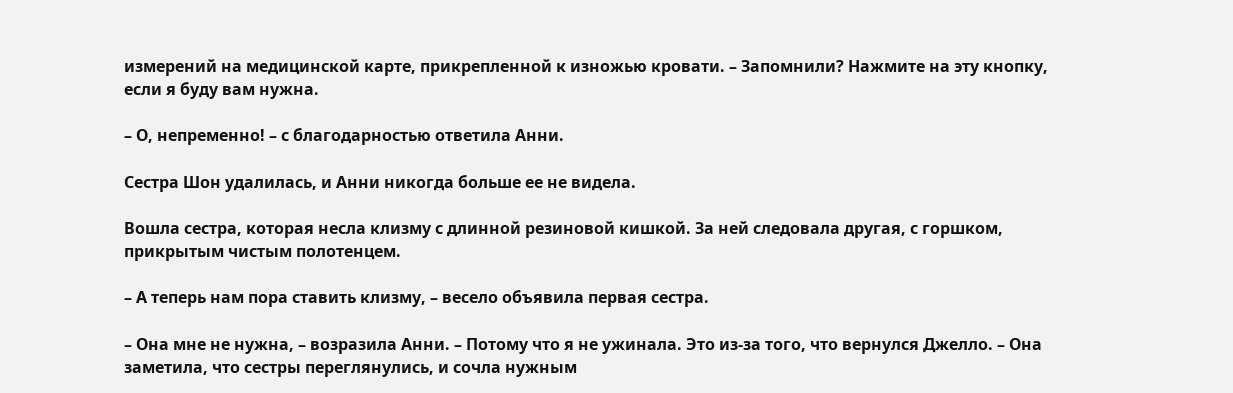измерений на медицинской карте, прикрепленной к изножью кровати. – Запомнили? Нажмите на эту кнопку, если я буду вам нужна.

– О, непременно! – с благодарностью ответила Анни.

Сестра Шон удалилась, и Анни никогда больше ее не видела.

Вошла сестра, которая несла клизму с длинной резиновой кишкой. За ней следовала другая, с горшком, прикрытым чистым полотенцем.

– А теперь нам пора ставить клизму, – весело объявила первая сестра.

– Она мне не нужна, – возразила Анни. – Потому что я не ужинала. Это из-за того, что вернулся Джелло. – Она заметила, что сестры переглянулись, и сочла нужным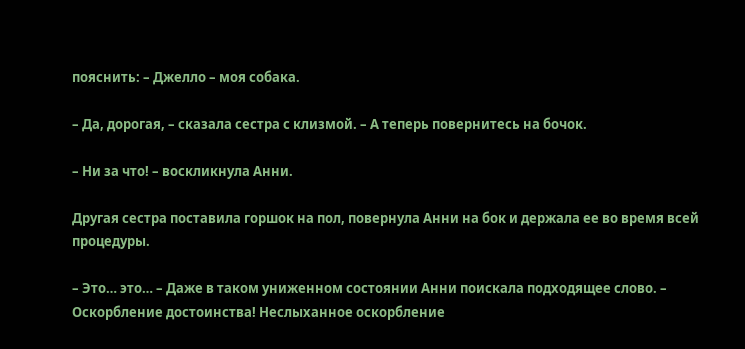пояснить: – Джелло – моя собака.

– Да, дорогая, – сказала сестра с клизмой. – А теперь повернитесь на бочок.

– Ни за что! – воскликнула Анни.

Другая сестра поставила горшок на пол, повернула Анни на бок и держала ее во время всей процедуры.

– Это… это… – Даже в таком униженном состоянии Анни поискала подходящее слово. – Оскорбление достоинства! Неслыханное оскорбление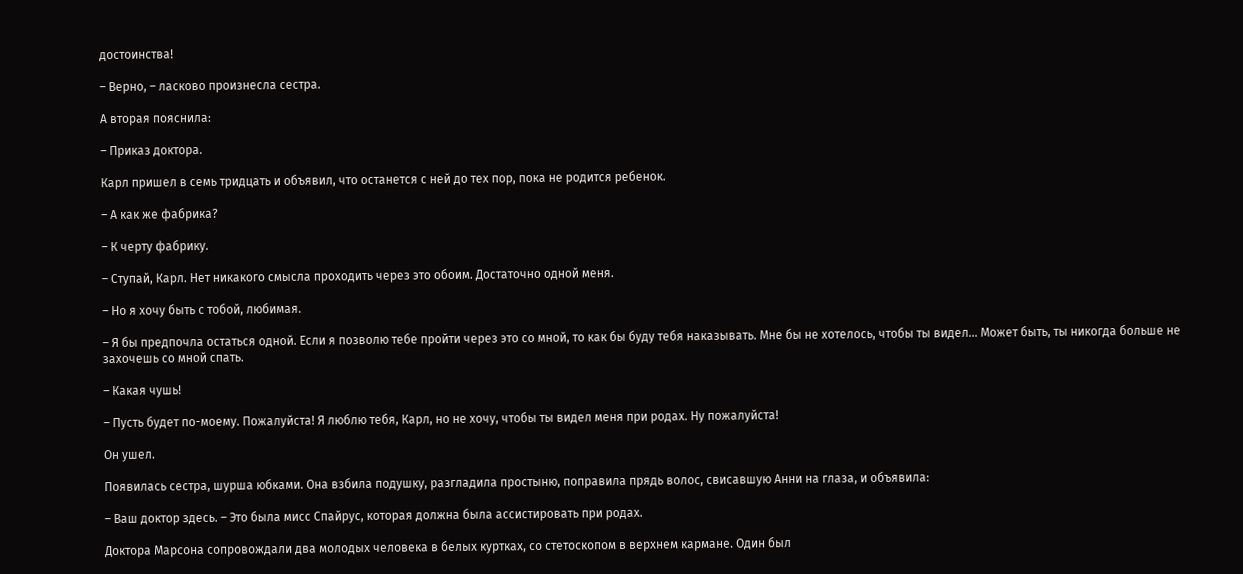достоинства!

– Верно, – ласково произнесла сестра.

А вторая пояснила:

– Приказ доктора.

Карл пришел в семь тридцать и объявил, что останется с ней до тех пор, пока не родится ребенок.

– А как же фабрика?

– К черту фабрику.

– Ступай, Карл. Нет никакого смысла проходить через это обоим. Достаточно одной меня.

– Но я хочу быть с тобой, любимая.

– Я бы предпочла остаться одной. Если я позволю тебе пройти через это со мной, то как бы буду тебя наказывать. Мне бы не хотелось, чтобы ты видел… Может быть, ты никогда больше не захочешь со мной спать.

– Какая чушь!

– Пусть будет по-моему. Пожалуйста! Я люблю тебя, Карл, но не хочу, чтобы ты видел меня при родах. Ну пожалуйста!

Он ушел.

Появилась сестра, шурша юбками. Она взбила подушку, разгладила простыню, поправила прядь волос, свисавшую Анни на глаза, и объявила:

– Ваш доктор здесь. – Это была мисс Спайрус, которая должна была ассистировать при родах.

Доктора Марсона сопровождали два молодых человека в белых куртках, со стетоскопом в верхнем кармане. Один был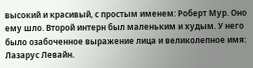высокий и красивый, с простым именем: Роберт Мур. Оно ему шло. Второй интерн был маленьким и худым. У него было озабоченное выражение лица и великолепное имя: Лазарус Левайн.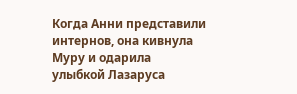Когда Анни представили интернов, она кивнула Муру и одарила улыбкой Лазаруса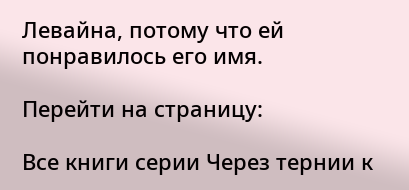Левайна, потому что ей понравилось его имя.

Перейти на страницу:

Все книги серии Через тернии к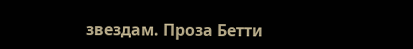звездам. Проза Бетти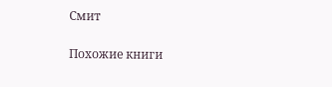Смит

Похожие книги